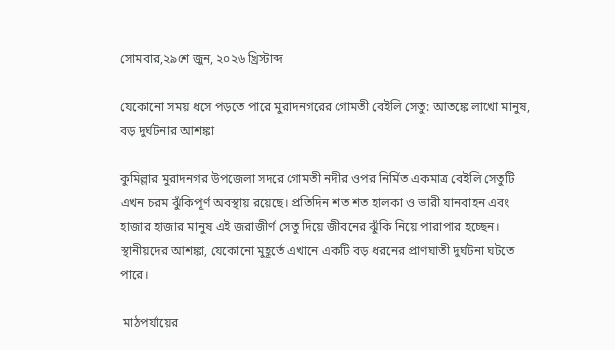সোমবার,২৯শে জুন, ২০২৬ খ্রিস্টাব্দ

যেকোনো সময় ধসে পড়তে পারে মুরাদনগরের গোমতী বেইলি সেতু: আতঙ্কে লাখো মানুষ, বড় দুর্ঘটনার আশঙ্কা

কুমিল্লার মুরাদনগর উপজেলা সদরে গোমতী নদীর ওপর নির্মিত একমাত্র বেইলি সেতুটি এখন চরম ঝুঁকিপূর্ণ অবস্থায় রয়েছে। প্রতিদিন শত শত হালকা ও ভারী যানবাহন এবং হাজার হাজার মানুষ এই জরাজীর্ণ সেতু দিয়ে জীবনের ঝুঁকি নিয়ে পারাপার হচ্ছেন। স্থানীয়দের আশঙ্কা, যেকোনো মুহূর্তে এখানে একটি বড় ধরনের প্রাণঘাতী দুর্ঘটনা ঘটতে পারে।

 মাঠপর্যায়ের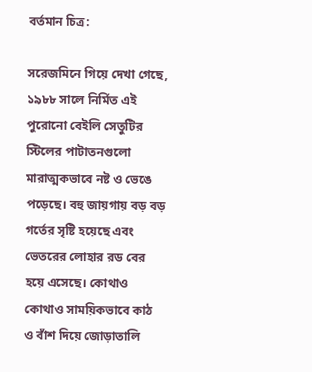বর্তমান চিত্র:

সরেজমিনে গিয়ে দেখা গেছে, ১৯৮৮ সালে নির্মিত এই পুরোনো বেইলি সেতুটির স্টিলের পাটাতনগুলো মারাত্মকভাবে নষ্ট ও ভেঙে পড়েছে। বহু জায়গায় বড় বড় গর্তের সৃষ্টি হয়েছে এবং ভেতরের লোহার রড বের হয়ে এসেছে। কোথাও কোথাও সাময়িকভাবে কাঠ ও বাঁশ দিয়ে জোড়াতালি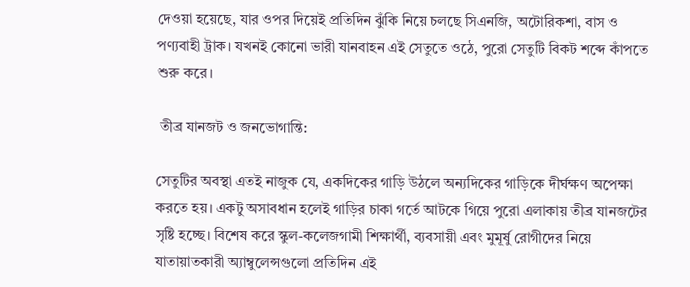দেওয়া হয়েছে, যার ওপর দিয়েই প্রতিদিন ঝুঁকি নিয়ে চলছে সিএনজি, অটোরিকশা, বাস ও পণ্যবাহী ট্রাক। যখনই কোনো ভারী যানবাহন এই সেতুতে ওঠে, পুরো সেতুটি বিকট শব্দে কাঁপতে শুরু করে।

 তীব্র যানজট ও জনভোগান্তি:

সেতুটির অবস্থা এতই নাজুক যে, একদিকের গাড়ি উঠলে অন্যদিকের গাড়িকে দীর্ঘক্ষণ অপেক্ষা করতে হয়। একটু অসাবধান হলেই গাড়ির চাকা গর্তে আটকে গিয়ে পুরো এলাকায় তীব্র যানজটের সৃষ্টি হচ্ছে। বিশেষ করে স্কুল-কলেজগামী শিক্ষার্থী, ব্যবসায়ী এবং মুমূর্ষু রোগীদের নিয়ে যাতায়াতকারী অ্যাম্বুলেন্সগুলো প্রতিদিন এই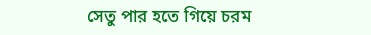সেতু পার হতে গিয়ে চরম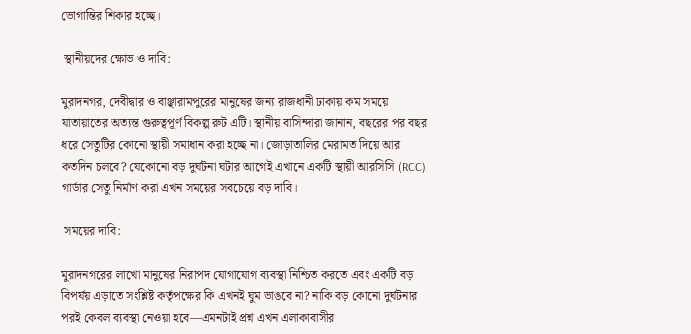ভোগান্তির শিকার হচ্ছে।

 স্থানীয়দের ক্ষোভ ও দাবি:

মুরাদনগর, দেবীদ্বার ও বাঞ্ছারামপুরের মানুষের জন্য রাজধানী ঢাকায় কম সময়ে যাতায়াতের অত্যন্ত গুরুত্বপূর্ণ বিকল্প রুট এটি। স্থানীয় বাসিন্দারা জানান, বছরের পর বছর ধরে সেতুটির কোনো স্থায়ী সমাধান করা হচ্ছে না। জোড়াতালির মেরামত দিয়ে আর কতদিন চলবে? যেকোনো বড় দুর্ঘটনা ঘটার আগেই এখানে একটি স্থায়ী আরসিসি (RCC) গার্ডার সেতু নির্মাণ করা এখন সময়ের সবচেয়ে বড় দাবি।

 সময়ের দাবি:

মুরাদনগরের লাখো মানুষের নিরাপদ যোগাযোগ ব্যবস্থা নিশ্চিত করতে এবং একটি বড় বিপর্যয় এড়াতে সংশ্লিষ্ট কর্তৃপক্ষের কি এখনই ঘুম ভাঙবে না? নাকি বড় কোনো দুর্ঘটনার পরই কেবল ব্যবস্থা নেওয়া হবে—এমনটাই প্রশ্ন এখন এলাকাবাসীর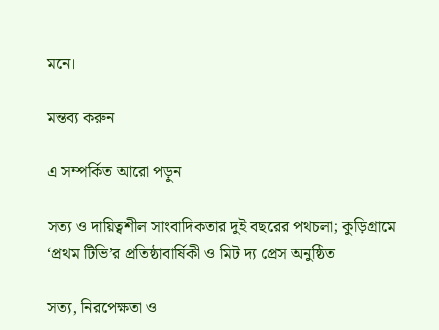মনে।

মন্তব্য করুন

এ সম্পর্কিত আরো পড়ুন

সত্য ও দায়িত্বশীল সাংবাদিকতার দুই বছরের পথচলা; কুড়িগ্রামে ‘প্রথম টিভি’র প্রতিষ্ঠাবার্ষিকী ও মিট দ্য প্রেস অনুষ্ঠিত

সত্য, নিরপেক্ষতা ও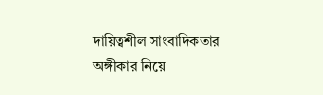দায়িত্বশীল সাংবাদিকতার অঙ্গীকার নিয়ে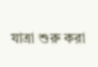যাত্রা শুরু করা